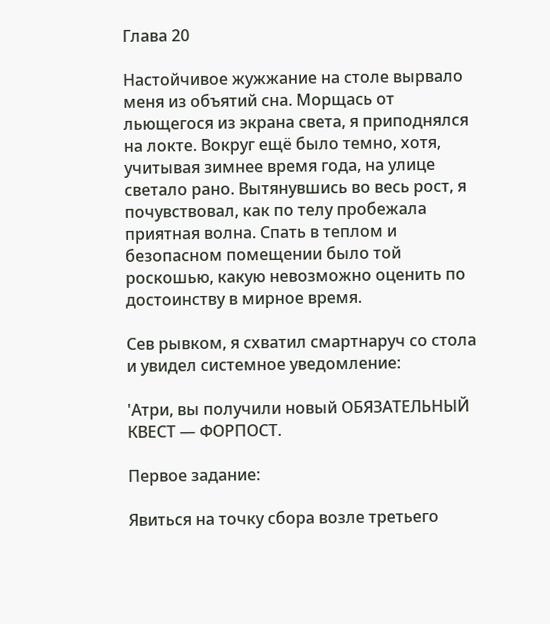Глава 20

Настойчивое жужжание на столе вырвало меня из объятий сна. Морщась от льющегося из экрана света, я приподнялся на локте. Вокруг ещё было темно, хотя, учитывая зимнее время года, на улице светало рано. Вытянувшись во весь рост, я почувствовал, как по телу пробежала приятная волна. Спать в теплом и безопасном помещении было той роскошью, какую невозможно оценить по достоинству в мирное время.

Сев рывком, я схватил смартнаруч со стола и увидел системное уведомление:

'Атри, вы получили новый ОБЯЗАТЕЛЬНЫЙ КВЕСТ — ФОРПОСТ.

Первое задание:

Явиться на точку сбора возле третьего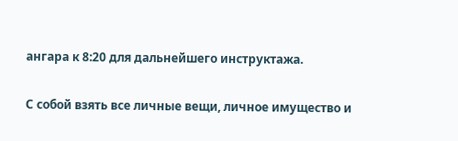ангара к 8:20 для дальнейшего инструктажа.

С собой взять все личные вещи, личное имущество и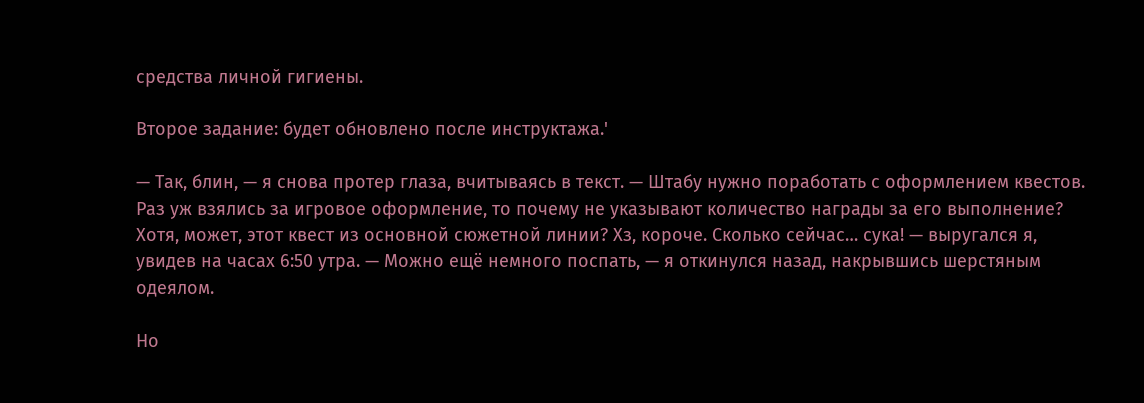средства личной гигиены.

Второе задание: будет обновлено после инструктажа.'

— Так, блин, — я снова протер глаза, вчитываясь в текст. — Штабу нужно поработать с оформлением квестов. Раз уж взялись за игровое оформление, то почему не указывают количество награды за его выполнение? Хотя, может, этот квест из основной сюжетной линии? Хз, короче. Сколько сейчас… сука! — выругался я, увидев на часах 6:50 утра. — Можно ещё немного поспать, — я откинулся назад, накрывшись шерстяным одеялом.

Но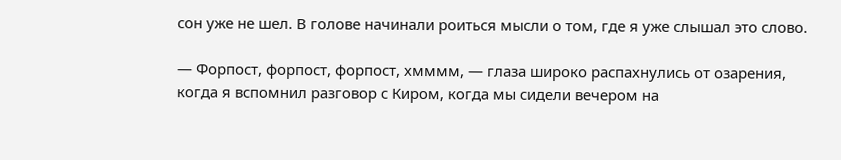сон уже не шел. В голове начинали роиться мысли о том, где я уже слышал это слово.

— Форпост, форпост, форпост, хмммм, — глаза широко распахнулись от озарения, когда я вспомнил разговор с Киром, когда мы сидели вечером на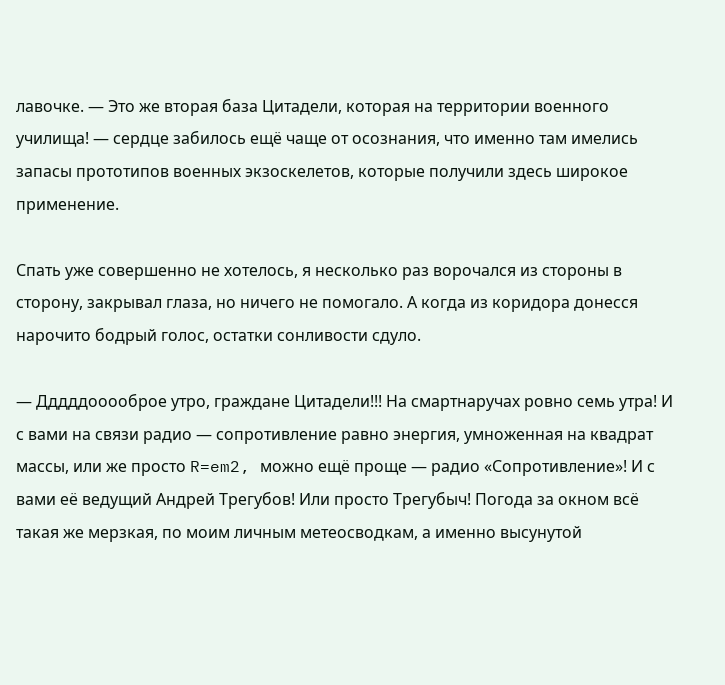лавочке. — Это же вторая база Цитадели, которая на территории военного училища! — сердце забилось ещё чаще от осознания, что именно там имелись запасы прототипов военных экзоскелетов, которые получили здесь широкое применение.

Спать уже совершенно не хотелось, я несколько раз ворочался из стороны в сторону, закрывал глаза, но ничего не помогало. А когда из коридора донесся нарочито бодрый голос, остатки сонливости сдуло.

— Дддддооооброе утро, граждане Цитадели!!! На смартнаручах ровно семь утра! И с вами на связи радио — сопротивление равно энергия, умноженная на квадрат массы, или же просто R=em2, можно ещё проще — радио «Сопротивление»! И с вами её ведущий Андрей Трегубов! Или просто Трегубыч! Погода за окном всё такая же мерзкая, по моим личным метеосводкам, а именно высунутой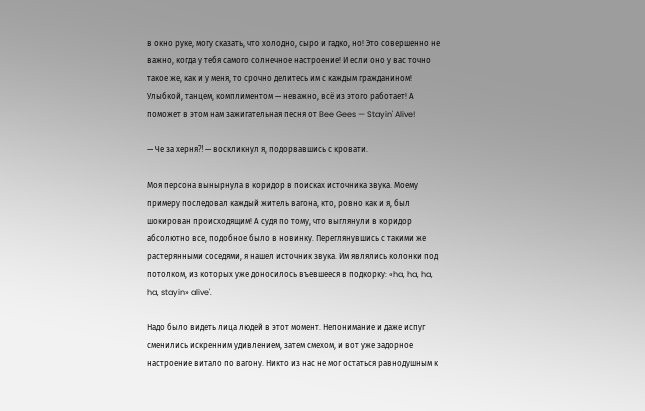в окно руке, могу сказать, что холодно, сыро и гадко, но! Это совершенно не важно, когда у тебя самого солнечное настроение! И если оно у вас точно такое же, как и у меня, то срочно делитесь им с каждым гражданином! Улыбкой, танцем, комплиментом — неважно, всё из этого работает! А поможет в этом нам зажигательная песня от Bee Gees — Stayin' Alive!

— Че за херня⁈ — воскликнул я, подорвавшись с кровати.

Моя персона вынырнула в коридор в поисках источника звука. Моему примеру последовал каждый житель вагона, кто, ровно как и я, был шокирован происходящим! А судя по тому, что выглянули в коридор абсолютно все, подобное было в новинку. Переглянувшись с такими же растерянными соседями, я нашел источник звука. Им являлись колонки под потолком, из которых уже доносилось въевшееся в подкорку: «ha, ha, ha, ha, stayin» alive'.

Надо было видеть лица людей в этот момент. Непонимание и даже испуг сменились искренним удивлением, затем смехом, и вот уже задорное настроение витало по вагону. Никто из нас не мог остаться равнодушным к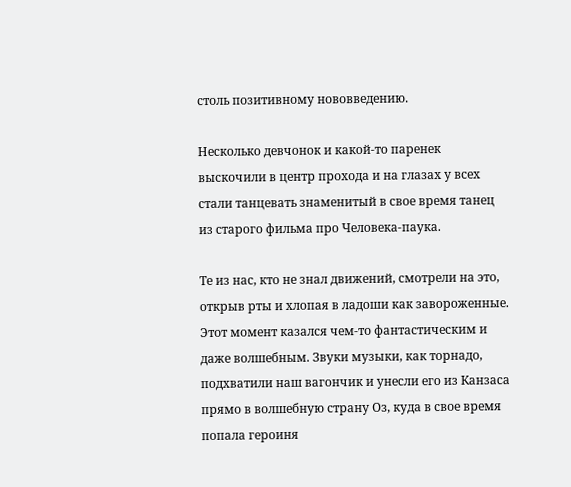столь позитивному нововведению.

Несколько девчонок и какой-то паренек выскочили в центр прохода и на глазах у всех стали танцевать знаменитый в свое время танец из старого фильма про Человека-паука.

Те из нас, кто не знал движений, смотрели на это, открыв рты и хлопая в ладоши как завороженные. Этот момент казался чем-то фантастическим и даже волшебным. Звуки музыки, как торнадо, подхватили наш вагончик и унесли его из Канзаса прямо в волшебную страну Оз, куда в свое время попала героиня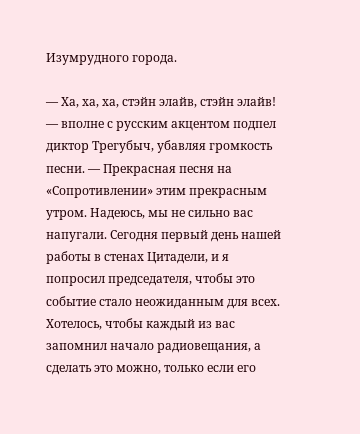Изумрудного города.

— Ха, ха, ха, стэйн элайв, стэйн элайв! — вполне с русским акцентом подпел диктор Трегубыч, убавляя громкость песни. — Прекрасная песня на «Сопротивлении» этим прекрасным утром. Надеюсь, мы не сильно вас напугали. Сегодня первый день нашей работы в стенах Цитадели, и я попросил председателя, чтобы это событие стало неожиданным для всех. Хотелось, чтобы каждый из вас запомнил начало радиовещания, а сделать это можно, только если его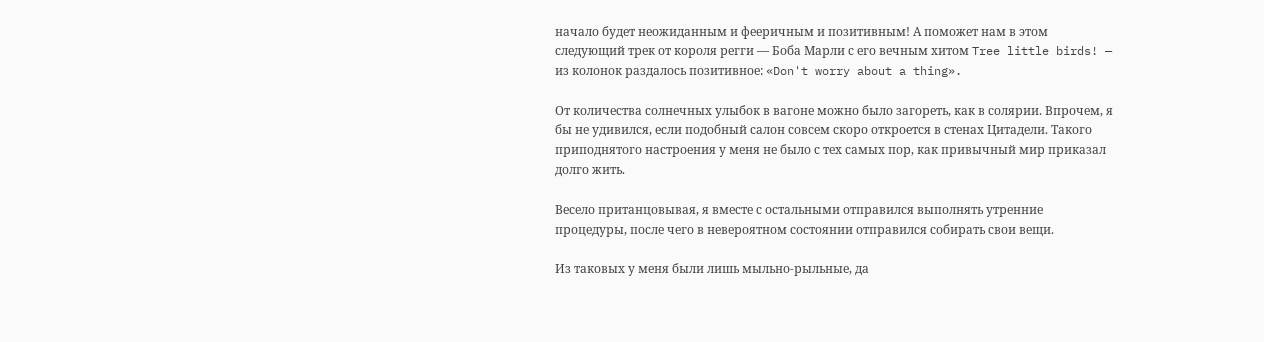начало будет неожиданным и фееричным и позитивным! А поможет нам в этом следующий трек от короля регги — Боба Марли с его вечным хитом Tree little birds! — из колонок раздалось позитивное: «Don't worry about a thing».

От количества солнечных улыбок в вагоне можно было загореть, как в солярии. Впрочем, я бы не удивился, если подобный салон совсем скоро откроется в стенах Цитадели. Такого приподнятого настроения у меня не было с тех самых пор, как привычный мир приказал долго жить.

Весело пританцовывая, я вместе с остальными отправился выполнять утренние процедуры, после чего в невероятном состоянии отправился собирать свои вещи.

Из таковых у меня были лишь мыльно-рыльные, да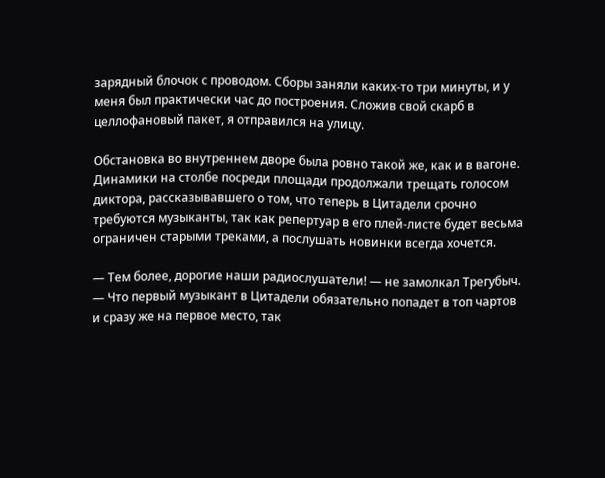зарядный блочок с проводом. Сборы заняли каких-то три минуты, и у меня был практически час до построения. Сложив свой скарб в целлофановый пакет, я отправился на улицу.

Обстановка во внутреннем дворе была ровно такой же, как и в вагоне. Динамики на столбе посреди площади продолжали трещать голосом диктора, рассказывавшего о том, что теперь в Цитадели срочно требуются музыканты, так как репертуар в его плей-листе будет весьма ограничен старыми треками, а послушать новинки всегда хочется.

— Тем более, дорогие наши радиослушатели! — не замолкал Трегубыч. — Что первый музыкант в Цитадели обязательно попадет в топ чартов и сразу же на первое место, так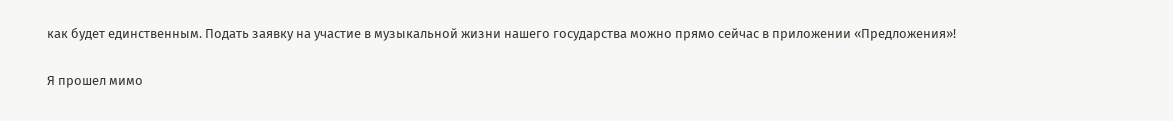как будет единственным. Подать заявку на участие в музыкальной жизни нашего государства можно прямо сейчас в приложении «Предложения»!

Я прошел мимо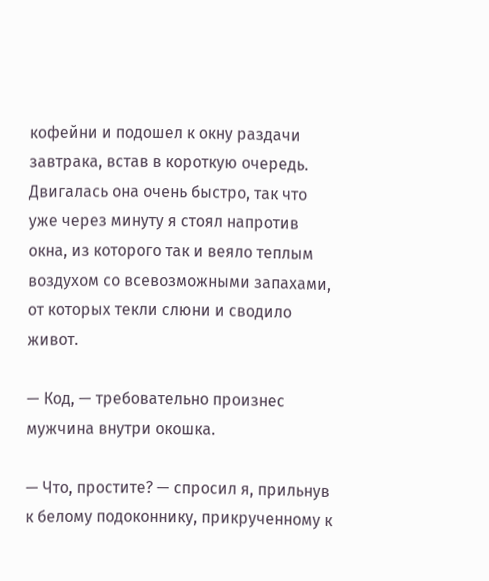кофейни и подошел к окну раздачи завтрака, встав в короткую очередь. Двигалась она очень быстро, так что уже через минуту я стоял напротив окна, из которого так и веяло теплым воздухом со всевозможными запахами, от которых текли слюни и сводило живот.

— Код, — требовательно произнес мужчина внутри окошка.

— Что, простите? — спросил я, прильнув к белому подоконнику, прикрученному к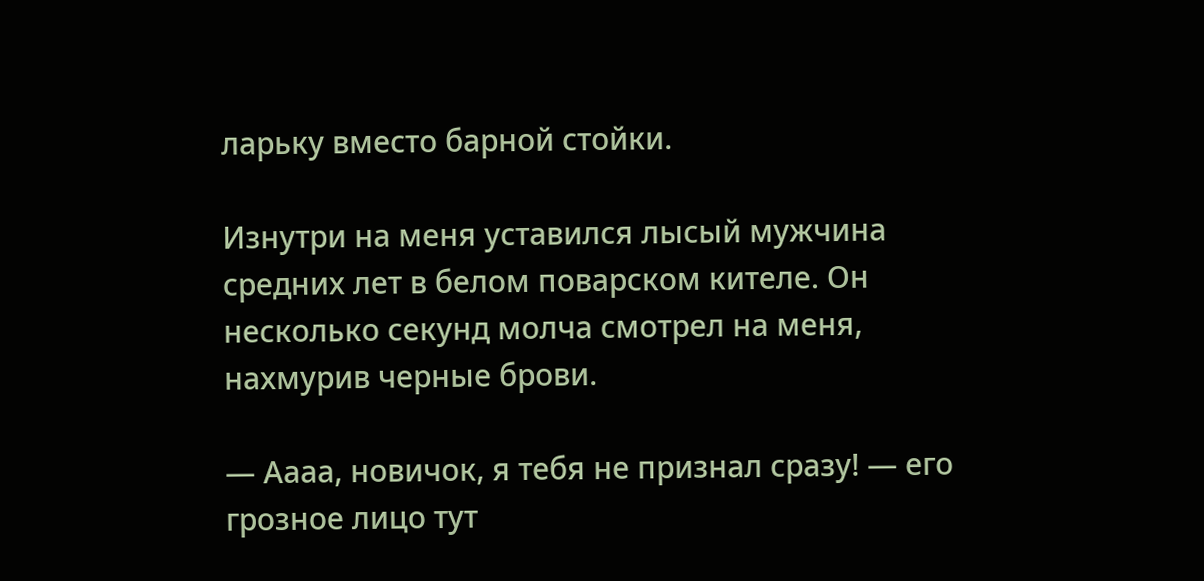ларьку вместо барной стойки.

Изнутри на меня уставился лысый мужчина средних лет в белом поварском кителе. Он несколько секунд молча смотрел на меня, нахмурив черные брови.

— Аааа, новичок, я тебя не признал сразу! — его грозное лицо тут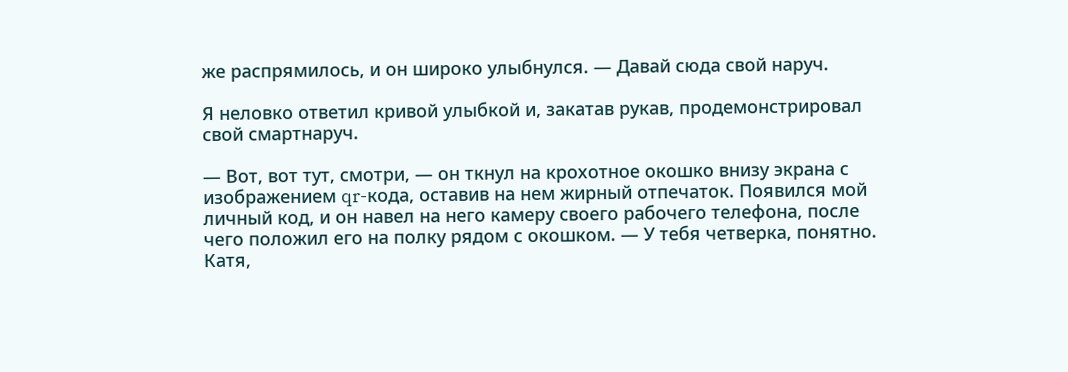же распрямилось, и он широко улыбнулся. — Давай сюда свой наруч.

Я неловко ответил кривой улыбкой и, закатав рукав, продемонстрировал свой смартнаруч.

— Вот, вот тут, смотри, — он ткнул на крохотное окошко внизу экрана с изображением qr-кода, оставив на нем жирный отпечаток. Появился мой личный код, и он навел на него камеру своего рабочего телефона, после чего положил его на полку рядом с окошком. — У тебя четверка, понятно. Катя,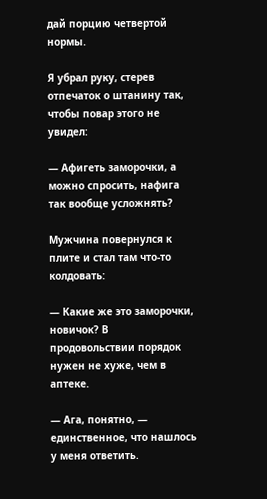дай порцию четвертой нормы.

Я убрал руку, стерев отпечаток о штанину так, чтобы повар этого не увидел:

— Афигеть заморочки, а можно спросить, нафига так вообще усложнять?

Мужчина повернулся к плите и стал там что-то колдовать:

— Какие же это заморочки, новичок? В продовольствии порядок нужен не хуже, чем в аптеке.

— Ага, понятно, — единственное, что нашлось у меня ответить.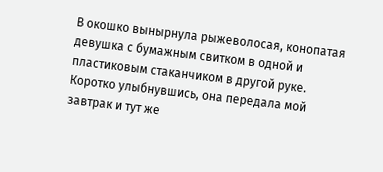В окошко вынырнула рыжеволосая, конопатая девушка с бумажным свитком в одной и пластиковым стаканчиком в другой руке. Коротко улыбнувшись, она передала мой завтрак и тут же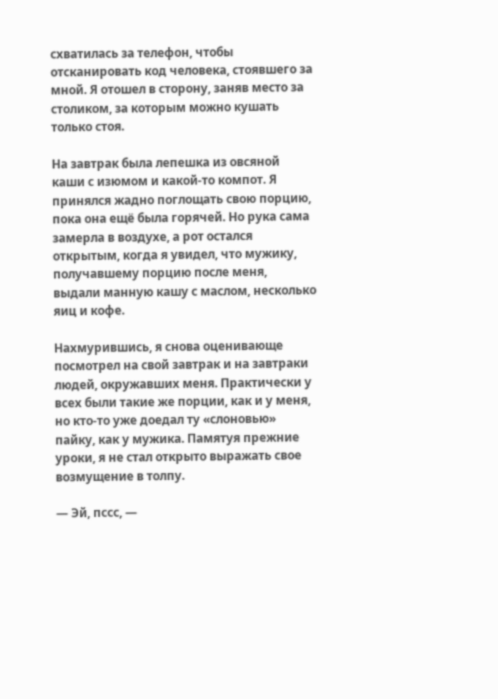схватилась за телефон, чтобы отсканировать код человека, стоявшего за мной. Я отошел в сторону, заняв место за столиком, за которым можно кушать только стоя.

На завтрак была лепешка из овсяной каши с изюмом и какой-то компот. Я принялся жадно поглощать свою порцию, пока она ещё была горячей. Но рука сама замерла в воздухе, а рот остался открытым, когда я увидел, что мужику, получавшему порцию после меня, выдали манную кашу с маслом, несколько яиц и кофе.

Нахмурившись, я снова оценивающе посмотрел на свой завтрак и на завтраки людей, окружавших меня. Практически у всех были такие же порции, как и у меня, но кто-то уже доедал ту «слоновью» пайку, как у мужика. Памятуя прежние уроки, я не стал открыто выражать свое возмущение в толпу.

— Эй, пссс, —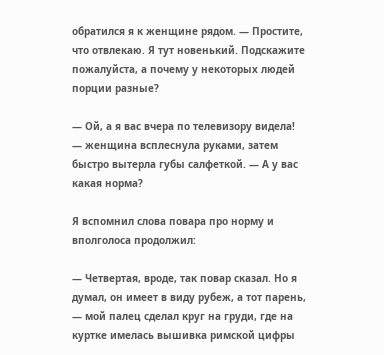обратился я к женщине рядом. — Простите, что отвлекаю. Я тут новенький. Подскажите пожалуйста, а почему у некоторых людей порции разные?

— Ой, а я вас вчера по телевизору видела! — женщина всплеснула руками, затем быстро вытерла губы салфеткой. — А у вас какая норма?

Я вспомнил слова повара про норму и вполголоса продолжил:

— Четвертая, вроде, так повар сказал. Но я думал, он имеет в виду рубеж, а тот парень, — мой палец сделал круг на груди, где на куртке имелась вышивка римской цифры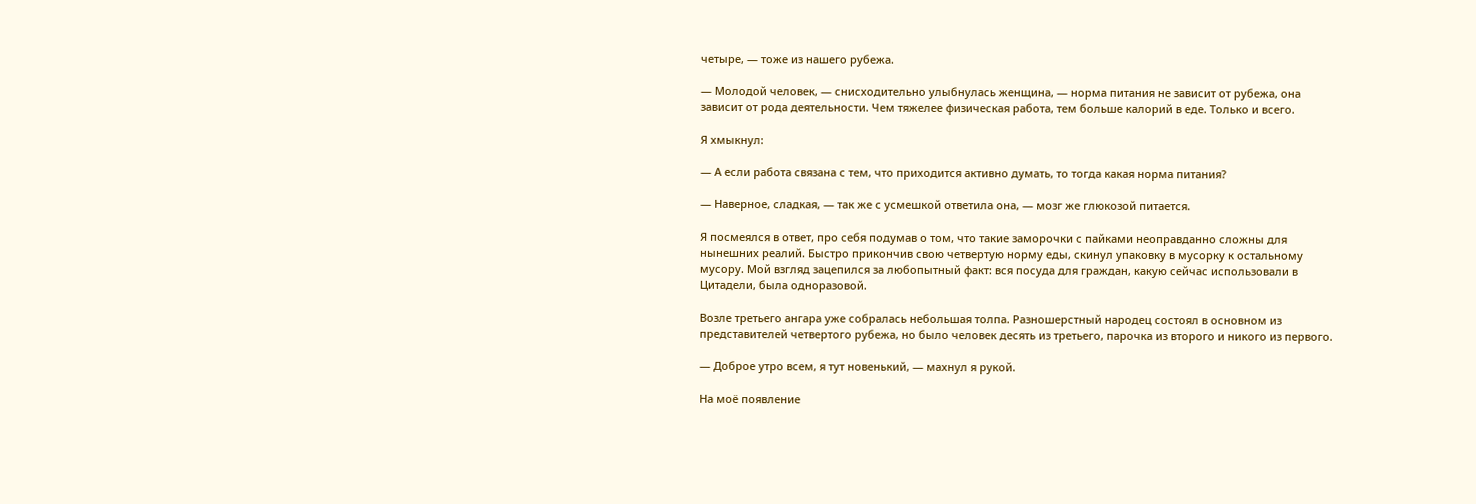четыре, — тоже из нашего рубежа.

— Молодой человек, — снисходительно улыбнулась женщина, — норма питания не зависит от рубежа, она зависит от рода деятельности. Чем тяжелее физическая работа, тем больше калорий в еде. Только и всего.

Я хмыкнул:

— А если работа связана с тем, что приходится активно думать, то тогда какая норма питания?

— Наверное, сладкая, — так же с усмешкой ответила она, — мозг же глюкозой питается.

Я посмеялся в ответ, про себя подумав о том, что такие заморочки с пайками неоправданно сложны для нынешних реалий. Быстро прикончив свою четвертую норму еды, скинул упаковку в мусорку к остальному мусору. Мой взгляд зацепился за любопытный факт: вся посуда для граждан, какую сейчас использовали в Цитадели, была одноразовой.

Возле третьего ангара уже собралась небольшая толпа. Разношерстный народец состоял в основном из представителей четвертого рубежа, но было человек десять из третьего, парочка из второго и никого из первого.

— Доброе утро всем, я тут новенький, — махнул я рукой.

На моё появление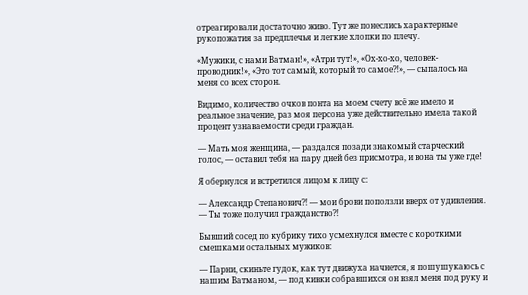отреагировали достаточно живо. Тут же понеслись характерные рукопожатия за предплечья и легкие хлопки по плечу.

«Мужики, с нами Ватман!», «Атри тут!», «Ох-хо-хо, человек-проводник!», «Это тот самый, который то самое⁈», — сыпалось на меня со всех сторон.

Видимо, количество очков понта на моем счету всё же имело и реальное значение, раз моя персона уже действительно имела такой процент узнаваемости среди граждан.

— Мать моя женщина, — раздался позади знакомый старческий голос, — оставил тебя на пару дней без присмотра, и вона ты уже где!

Я обернулся и встретился лицом к лицу с:

— Александр Степанович⁈ — мои брови поползли вверх от удивления. — Ты тоже получил гражданство⁈

Бывший сосед по кубрику тихо усмехнулся вместе с короткими смешками остальных мужиков:

— Парни, скиньте гудок, как тут движуха начнется, я пошушукаюсь с нашим Ватманом, — под кивки собравшихся он взял меня под руку и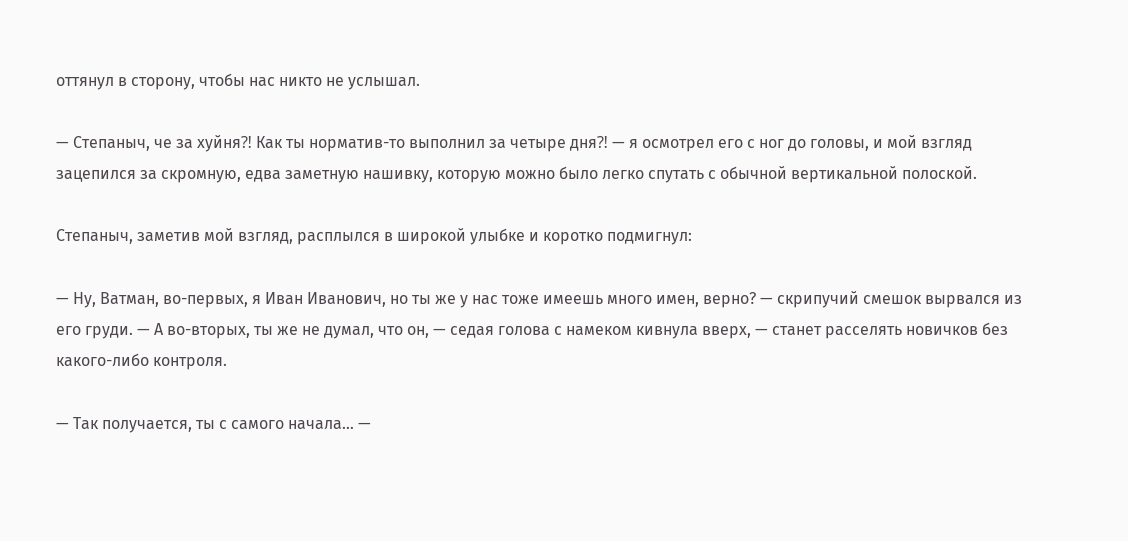оттянул в сторону, чтобы нас никто не услышал.

— Степаныч, че за хуйня⁈ Как ты норматив-то выполнил за четыре дня⁈ — я осмотрел его с ног до головы, и мой взгляд зацепился за скромную, едва заметную нашивку, которую можно было легко спутать с обычной вертикальной полоской.

Степаныч, заметив мой взгляд, расплылся в широкой улыбке и коротко подмигнул:

— Ну, Ватман, во-первых, я Иван Иванович, но ты же у нас тоже имеешь много имен, верно? — скрипучий смешок вырвался из его груди. — А во-вторых, ты же не думал, что он, — седая голова с намеком кивнула вверх, — станет расселять новичков без какого-либо контроля.

— Так получается, ты с самого начала… —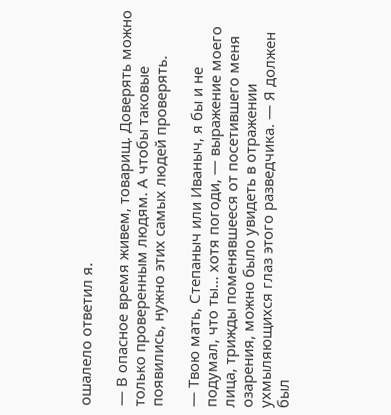ошалело ответил я.

— В опасное время живем, товарищ. Доверять можно только проверенным людям. А чтобы таковые появились, нужно этих самых людей проверять.

— Твою мать, Степаныч или Иваныч, я бы и не подумал, что ты… хотя погоди, — выражение моего лица, трижды поменявшееся от посетившего меня озарения, можно было увидеть в отражении ухмыляющихся глаз этого разведчика. — Я должен был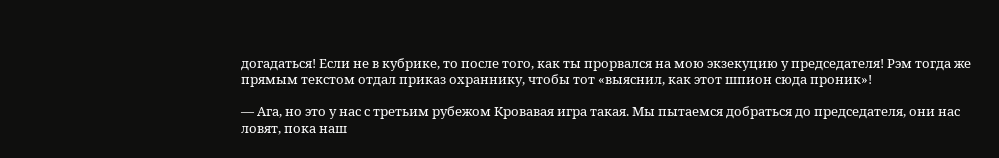догадаться! Если не в кубрике, то после того, как ты прорвался на мою экзекуцию у председателя! Рэм тогда же прямым текстом отдал приказ охраннику, чтобы тот «выяснил, как этот шпион сюда проник»!

— Ага, но это у нас с третьим рубежом Кровавая игра такая. Мы пытаемся добраться до председателя, они нас ловят, пока наш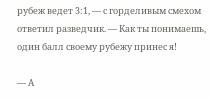рубеж ведет 3:1, — с горделивым смехом ответил разведчик. — Как ты понимаешь, один балл своему рубежу принес я!

— А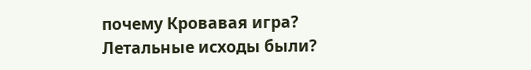почему Кровавая игра? Летальные исходы были?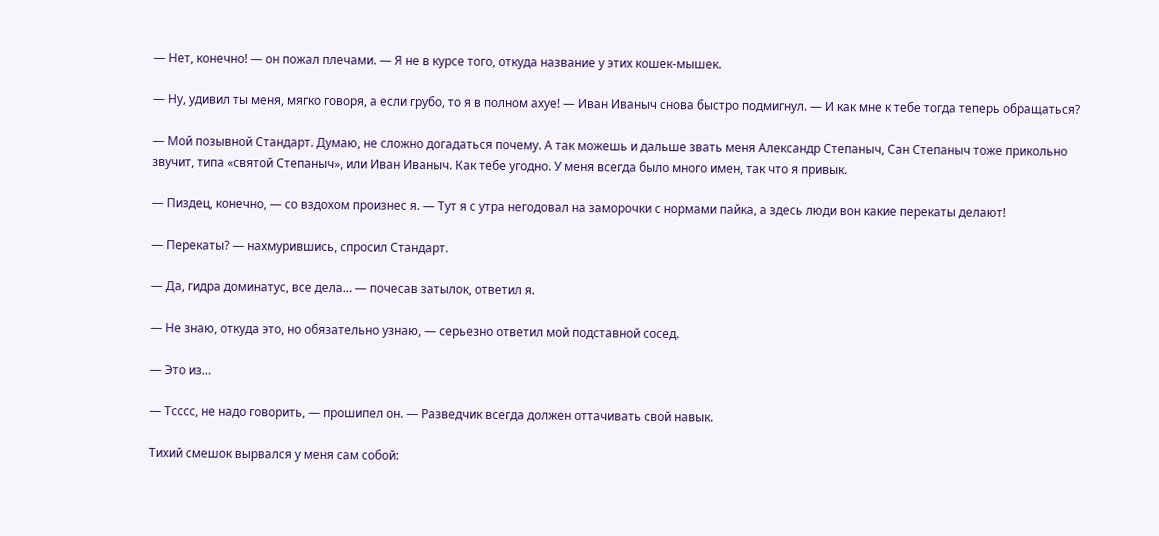— Нет, конечно! — он пожал плечами. — Я не в курсе того, откуда название у этих кошек-мышек.

— Ну, удивил ты меня, мягко говоря, а если грубо, то я в полном ахуе! — Иван Иваныч снова быстро подмигнул. — И как мне к тебе тогда теперь обращаться?

— Мой позывной Стандарт. Думаю, не сложно догадаться почему. А так можешь и дальше звать меня Александр Степаныч, Сан Степаныч тоже прикольно звучит, типа «святой Степаныч», или Иван Иваныч. Как тебе угодно. У меня всегда было много имен, так что я привык.

— Пиздец, конечно, — со вздохом произнес я. — Тут я с утра негодовал на заморочки с нормами пайка, а здесь люди вон какие перекаты делают!

— Перекаты? — нахмурившись, спросил Стандарт.

— Да, гидра доминатус, все дела… — почесав затылок, ответил я.

— Не знаю, откуда это, но обязательно узнаю, — серьезно ответил мой подставной сосед.

— Это из…

— Тсссс, не надо говорить, — прошипел он. — Разведчик всегда должен оттачивать свой навык.

Тихий смешок вырвался у меня сам собой: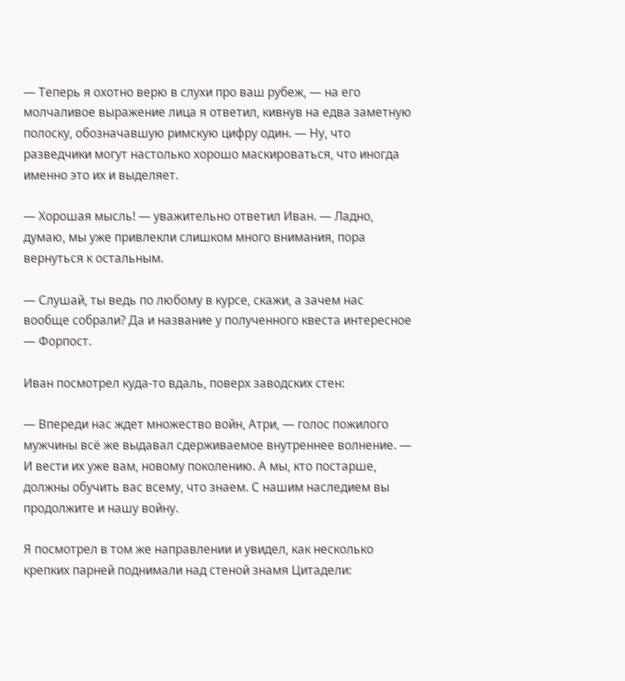— Теперь я охотно верю в слухи про ваш рубеж, — на его молчаливое выражение лица я ответил, кивнув на едва заметную полоску, обозначавшую римскую цифру один. — Ну, что разведчики могут настолько хорошо маскироваться, что иногда именно это их и выделяет.

— Хорошая мысль! — уважительно ответил Иван. — Ладно, думаю, мы уже привлекли слишком много внимания, пора вернуться к остальным.

— Слушай, ты ведь по любому в курсе, скажи, а зачем нас вообще собрали? Да и название у полученного квеста интересное — Форпост.

Иван посмотрел куда-то вдаль, поверх заводских стен:

— Впереди нас ждет множество войн, Атри, — голос пожилого мужчины всё же выдавал сдерживаемое внутреннее волнение. — И вести их уже вам, новому поколению. А мы, кто постарше, должны обучить вас всему, что знаем. С нашим наследием вы продолжите и нашу войну.

Я посмотрел в том же направлении и увидел, как несколько крепких парней поднимали над стеной знамя Цитадели: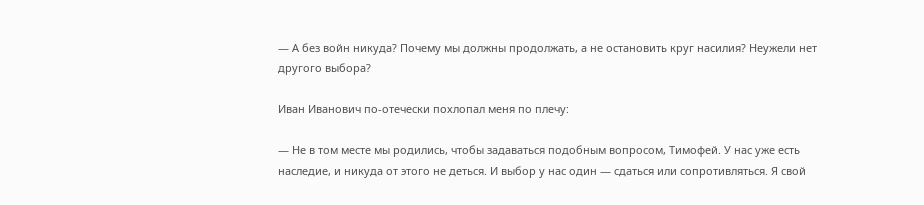— А без войн никуда? Почему мы должны продолжать, а не остановить круг насилия? Неужели нет другого выбора?

Иван Иванович по-отечески похлопал меня по плечу:

— Не в том месте мы родились, чтобы задаваться подобным вопросом, Тимофей. У нас уже есть наследие, и никуда от этого не деться. И выбор у нас один — сдаться или сопротивляться. Я свой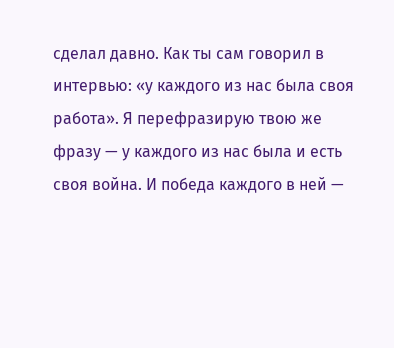сделал давно. Как ты сам говорил в интервью: «у каждого из нас была своя работа». Я перефразирую твою же фразу — у каждого из нас была и есть своя война. И победа каждого в ней —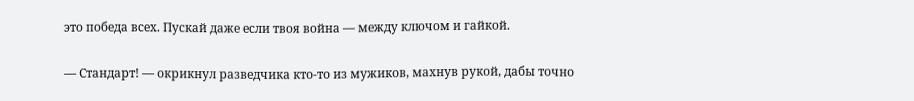это победа всех. Пускай даже если твоя война — между ключом и гайкой.

— Стандарт! — окрикнул разведчика кто-то из мужиков, махнув рукой, дабы точно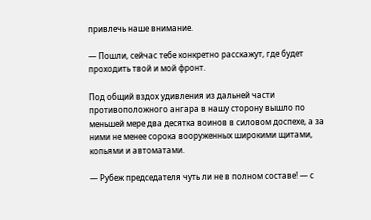привлечь наше внимание.

— Пошли, сейчас тебе конкретно расскажут, где будет проходить твой и мой фронт.

Под общий вздох удивления из дальней части противоположного ангара в нашу сторону вышло по меньшей мере два десятка воинов в силовом доспехе, а за ними не менее сорока вооруженных широкими щитами, копьями и автоматами.

— Рубеж председателя чуть ли не в полном составе! — с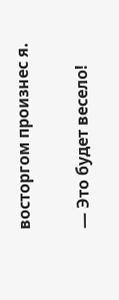восторгом произнес я.

— Это будет весело!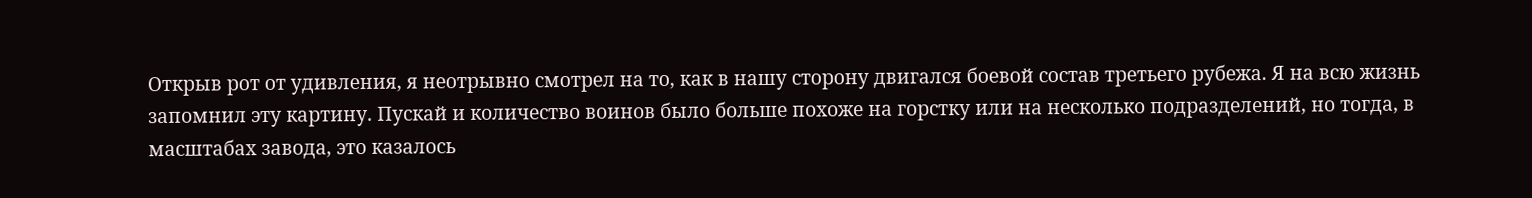Открыв рот от удивления, я неотрывно смотрел на то, как в нашу сторону двигался боевой состав третьего рубежа. Я на всю жизнь запомнил эту картину. Пускай и количество воинов было больше похоже на горстку или на несколько подразделений, но тогда, в масштабах завода, это казалось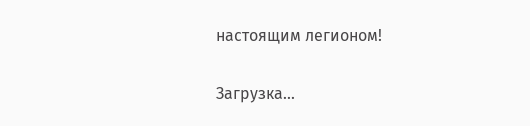настоящим легионом!

Загрузка...